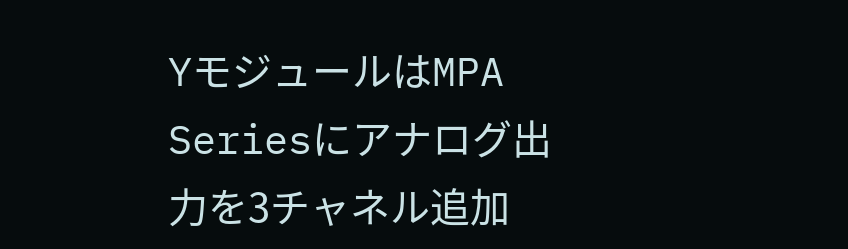YモジュールはMPA Seriesにアナログ出力を3チャネル追加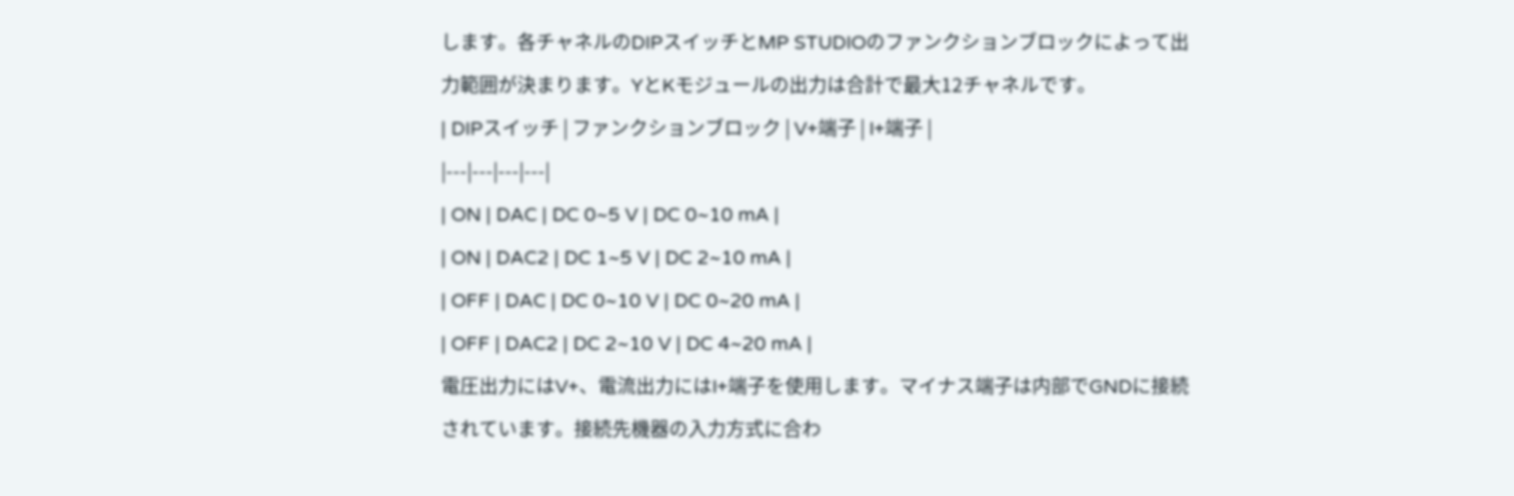します。各チャネルのDIPスイッチとMP STUDIOのファンクションブロックによって出力範囲が決まります。YとKモジュールの出力は合計で最大12チャネルです。
| DIPスイッチ | ファンクションブロック | V+端子 | I+端子 |
|---|---|---|---|
| ON | DAC | DC 0~5 V | DC 0~10 mA |
| ON | DAC2 | DC 1~5 V | DC 2~10 mA |
| OFF | DAC | DC 0~10 V | DC 0~20 mA |
| OFF | DAC2 | DC 2~10 V | DC 4~20 mA |
電圧出力にはV+、電流出力にはI+端子を使用します。マイナス端子は内部でGNDに接続されています。接続先機器の入力方式に合わ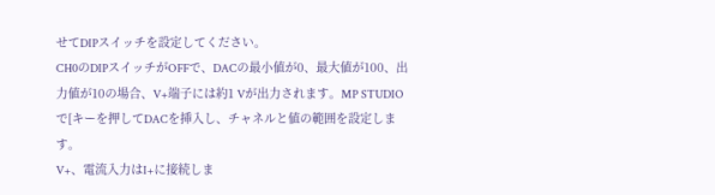せてDIPスイッチを設定してください。
CH0のDIPスイッチがOFFで、DACの最小値が0、最大値が100、出力値が10の場合、V+端子には約1 Vが出力されます。MP STUDIOで[キーを押してDACを挿入し、チャネルと値の範囲を設定します。
V+、電流入力はI+に接続しま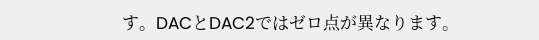す。DACとDAC2ではゼロ点が異なります。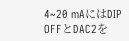4~20 mAにはDIP OFFとDAC2を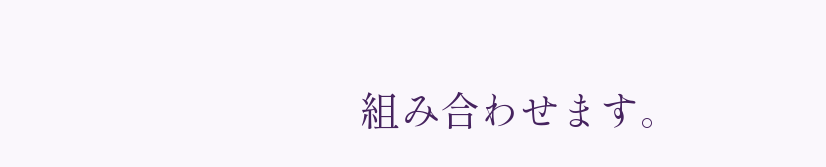組み合わせます。